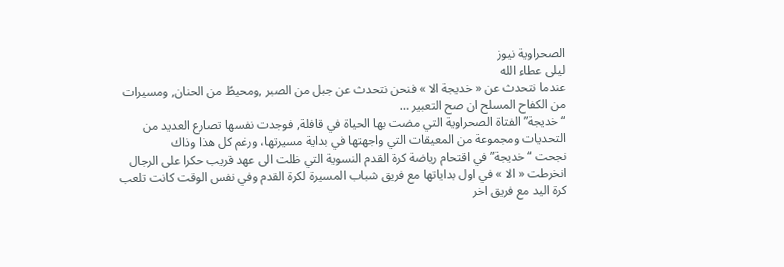الصحراوية نيوز
ليلى عطاء الله
عندما نتحدث عن « خديجة الا » فنحن نتحدث عن جبل من الصبر ,ومحيطً من الحنان, ومسيرات من الكفاح المسلح ان صح التعبير …
“خديجة” الفتاة الصحراوية التي مضت بها الحياة في قافلة, فوجدت نفسها تصارع العديد من التحديات ومجموعة من المعيقات التي واجهتها في بداية مسيرتها، ورغم كل هذا وذاك
نجحت “خديجة” في اقتحام رياضة كرة القدم النسوية التي ظلت الى عهد قريب حكرا على الرجال
انخرطت « الا » في اول بداياتها مع فريق شباب المسيرة لكرة القدم وفي نفس الوقت كانت تلعب كرة اليد مع فريق اخر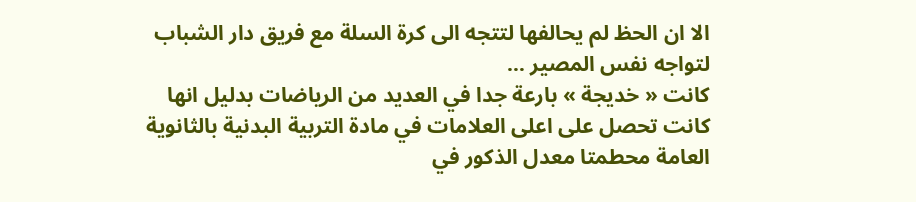الا ان الحظ لم يحالفها لتتجه الى كرة السلة مع فريق دار الشباب لتواجه نفس المصير …
كانت « خديجة » بارعة جدا في العديد من الرياضات بدليل انها كانت تحصل على اعلى العلامات في مادة التربية البدنية بالثانوية العامة محطمتا معدل الذكور في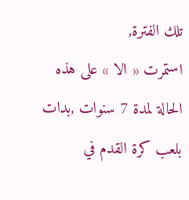تلك الفترة,
استمرت « الا » على هذه الحالة لمدة 7 سنوات ,بدات بلعب كرة القدم في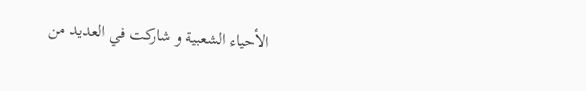الأحياء الشعبية و شاركت في العديد من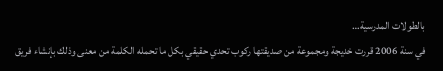بالطولات المدرسية…
في سنة 2006 قررت خديجة ومجموعة من صديقتها ركوب تحدي حقيقي بكل ما تحمله الكلمة من معنى وذلك بإنشاء فريق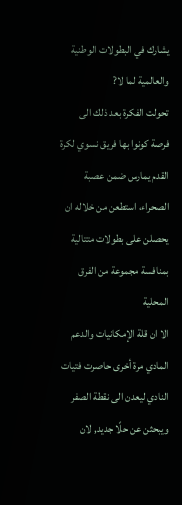يشارك في البطولات الوطنية والعالمية لما لا?
تحولت الفكرة بعد ذلك الى فرصة كونوا بها فريق نسوي لكرة القدم يمارس ضمن عصبة الصحراء، استطعن من خلاله ان يحصلن على بطولات متتالية بمنافسة مجموعة من الفرق المحلية
الا ان قلة الإمكانيات والدعم المادي مرة أخرى حاصرت فتيات النادي ليعدن الى نقطة الصفر ويبحثن عن حلًا جديد, لان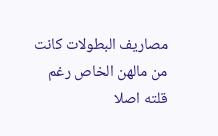مصاريف البطولات كانت من مالهن الخاص رغم قلته اصلا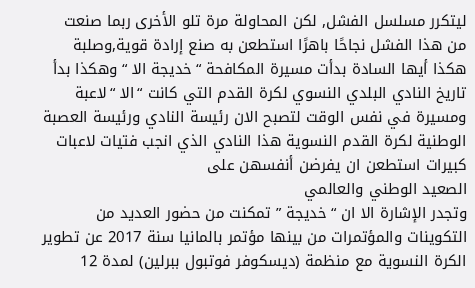ليتكرر مسلسل الفشل, لكن المحاولة مرة تلو الأخرى ربما صنعت من هذا الفشل نجاحًا باهرًا استطعن به صنع إرادة قوية,وصلبة
هكذا أيها السادة بدأت مسيرة المكافحة “خديجة الا “وهكذا بدأ تاريخ النادي البلدي النسوي لكرة القدم التي كانت “الا “لاعبة ومسيرة في نفس الوقت لتصبح الان رئيسة النادي ورئيسة العصبة الوطنية لكرة القدم النسوية هذا النادي الذي انجب فتيات لاعبات كبيرات استطعن ان يفرضن أنفسهن على
الصعيد الوطني والعالمي
وتجدر الإشارة الا ان “خديجة ” تمكنت من حضور العديد من التكوينات والمؤتمرات من بينها مؤتمر بالمانيا سنة 2017 عن تطوير الكرة النسوية مع منظمة (ديسكوفر فوتبول ببرلين) لمدة 12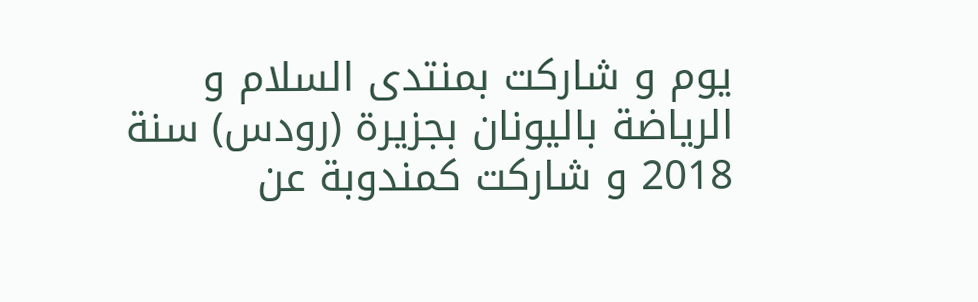يوم و شاركت بمنتدى السلام و الرياضة باليونان بجزيرة (رودس) سنة 2018 و شاركت كمندوبة عن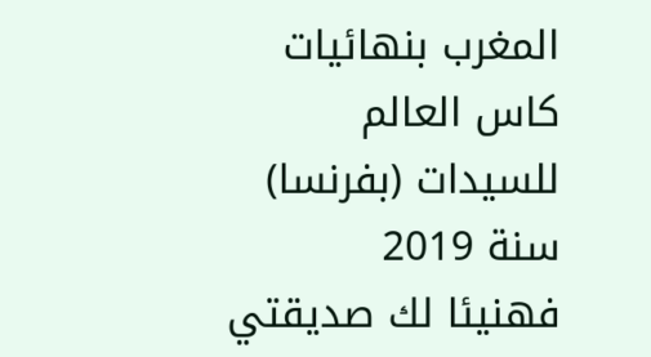المغرب بنهائيات كاس العالم للسيدات (بفرنسا) سنة 2019
فهنيئا لك صديقتي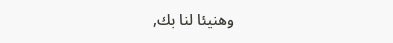وهنيئا لنا بك,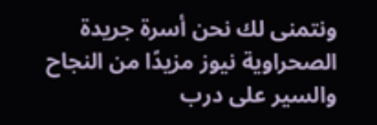ونتمنى لك نحن أسرة جريدة الصحراوية نيوز مزيدًا من النجاح والسير على درب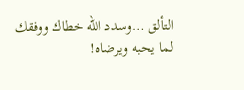التألق …وسدد الله خطاك ووفقك لما يحبه ويرضاه!